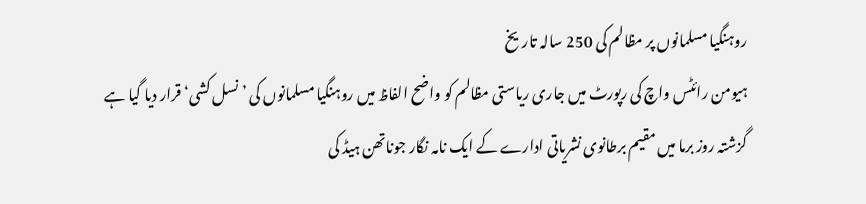روہنگیا مسلمانوں پر مظالم کی 250 سالہ تاریخ
ہیومن رائٹس واچ کی رپورٹ میں جاری ریاستی مظالم کو واضح الفاظ میں روہنگیا مسلمانوں کی ’نسل کشی‘ قرار دیا گیا ہے
گزشتہ روز برما میں مقیم برطانوی نشریاتی ادارے کے ایک نامہ نگار جوناتھن ہیڈ کی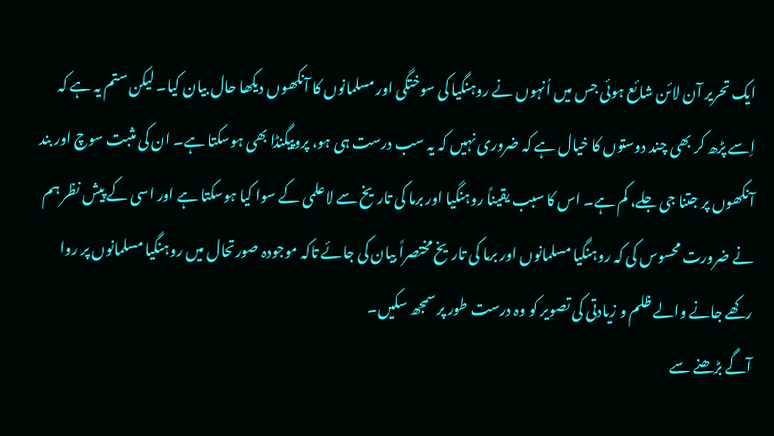ایک تحریر آن لائن شائع ہوئی جس میں اُنہوں نے روہنگیا کی سوختگی اور مسلمانوں کا آنکھوں دیکھا حال بیان کیا۔ لیکن ستم یہ ہے کہ اِسے پڑھ کر بھی چند دوستوں کا خیال ہے کہ ضروری نہیں کہ یہ سب درست ہی ہو، پروپیگنڈا بھی ہوسکتا ہے۔ ان کی مثبت سوچ اور بند آنکھوں پر جتنا جی جلے، کم ہے۔ اس کا سبب یقیناً روہنگیا اور برما کی تاریخ سے لاعلمی کے سوا کیا ہوسکتا ہے اور اسی کے پیش نظر ہم نے ضرورت محسوس کی کہ روہنگیا مسلمانوں اور برما کی تاریخ مختصراً بیان کی جائے تاکہ موجودہ صورتحال میں روہنگیا مسلمانوں پر روا رکھے جانے والے ظلم و زیادتی کی تصویر کو وہ درست طور پر سمجھ سکیں۔
آگے بڑھنے سے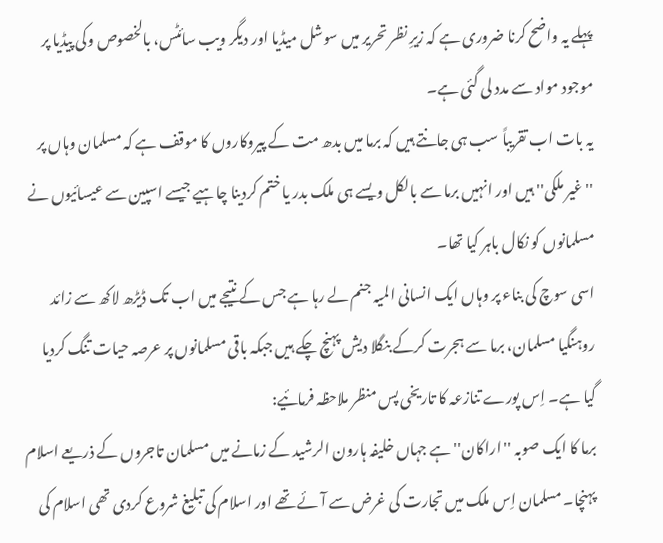پہلے یہ واضح کرنا ضروری ہے کہ زیرِ نظر تحریر میں سوشل میڈیا اور دیگر ویب سائٹس، بالخصوص وکی پیڈیا پر موجود مواد سے مدد لی گئی ہے۔
یہ بات اب تقریباً سب ہی جانتے ہیں کہ برما میں بدھ مت کے پیروکاروں کا موقف ہے کہ مسلمان وہاں پر ''غیر ملکی'' ہیں اور انہیں برما سے بالکل ویسے ہی ملک بدر یا ختم کردینا چاہیے جیسے اسپین سے عیسائیوں نے مسلمانوں کو نکال باہر کیا تھا۔
اسی سوچ کی بناء پر وہاں ایک انسانی المیہ جنم لے رہا ہے جس کے نتیجے میں اب تک ڈیڑھ لاکھ سے زائد روہنگیا مسلمان، برما سے ہجرت کرکے بنگلا دیش پہنچ چکے ہیں جبکہ باقی مسلمانوں پر عرصہ حیات تنگ کردیا گیا ہے۔ اِس پورے تنازعہ کا تاریخی پس منظر ملاحظہ فرمائیے:
برما کا ایک صوبہ ''اراکان'' ہے جہاں خلیفہ ہارون الرشید کے زمانے میں مسلمان تاجروں کے ذریعے اسلام پہنچا۔ مسلمان اِس ملک میں تجارت کی غرض سے آئے تھے اور اسلام کی تبلیغ شروع کردی تھی اسلام کی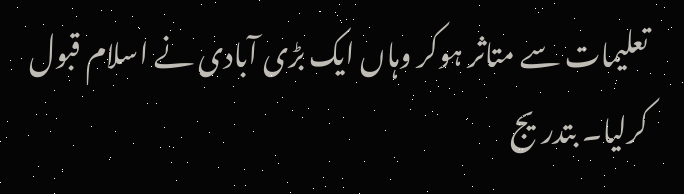تعلیمات سے متاثر ہوکر وہاں ایک بڑی آبادی نے اسلام قبول کرلیا۔ بتدریج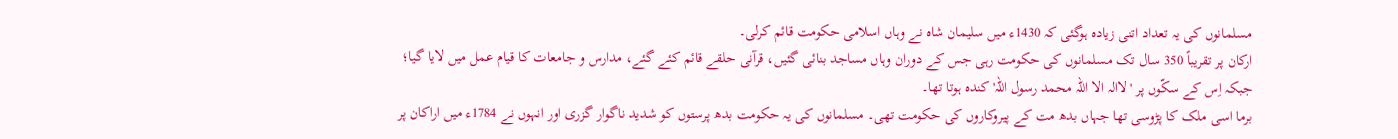مسلمانوں کی یہ تعداد اتنی زیادہ ہوگئی کہ 1430ء میں سلیمان شاہ نے وہاں اسلامی حکومت قائم کرلی۔
ارکان پر تقریباً 350 سال تک مسلمانوں کی حکومت رہی جس کے دوران وہاں مساجد بنائی گئیں، قرآنی حلقے قائم کئے گئے، مدارس و جامعات کا قیام عمل میں لایا گیا؛ جبکہ اِس کے سکّوں پر 'لاالہ الا اللہ محمد رسول اللہ' کندہ ہوتا تھا۔
برما اسی ملک کا پڑوسی تھا جہاں بدھ مت کے پیروکاروں کی حکومت تھی۔ مسلمانوں کی یہ حکومت بدھ پرستوں کو شدید ناگوار گزری اور انہوں نے 1784ء میں اراکان پر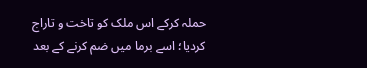حملہ کرکے اس ملک کو تاخت و تاراج کردیا؛ اسے برما میں ضم کرنے کے بعد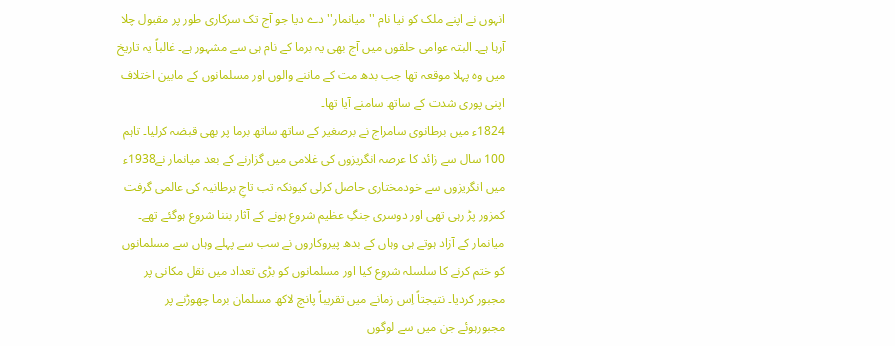انہوں نے اپنے ملک کو نیا نام ''میانمار'' دے دیا جو آج تک سرکاری طور پر مقبول چلا آرہا ہے۔ البتہ عوامی حلقوں میں آج بھی یہ برما کے نام ہی سے مشہور ہے۔ غالباً یہ تاریخ میں وہ پہلا موقعہ تھا جب بدھ مت کے ماننے والوں اور مسلمانوں کے مابین اختلاف اپنی پوری شدت کے ساتھ سامنے آیا تھا۔
1824ء میں برطانوی سامراج نے برصغیر کے ساتھ ساتھ برما پر بھی قبضہ کرلیا۔ تاہم 100 سال سے زائد کا عرصہ انگریزوں کی غلامی میں گزارنے کے بعد میانمار نے1938ء میں انگریزوں سے خودمختاری حاصل کرلی کیونکہ تب تاجِ برطانیہ کی عالمی گرفت کمزور پڑ رہی تھی اور دوسری جنگِ عظیم شروع ہونے کے آثار بننا شروع ہوگئے تھے۔
میانمار کے آزاد ہوتے ہی وہاں کے بدھ پیروکاروں نے سب سے پہلے وہاں سے مسلمانوں کو ختم کرنے کا سلسلہ شروع کیا اور مسلمانوں کو بڑی تعداد میں نقل مکانی پر مجبور کردیا۔ نتیجتاً اِس زمانے میں تقریباً پانچ لاکھ مسلمان برما چھوڑنے پر مجبورہوئے جن میں سے لوگوں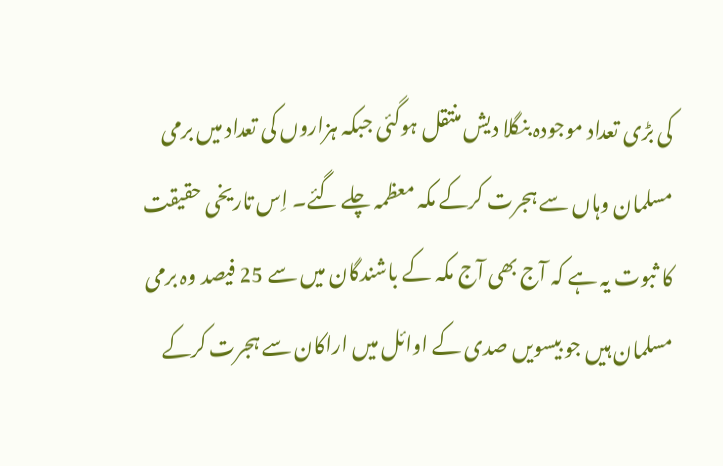کی بڑی تعداد موجودہ بنگلا دیش منتقل ہوگئی جبکہ ہزاروں کی تعداد میں برمی مسلمان وہاں سے ہجرت کرکے مکہ معظمہ چلے گئے۔ اِس تاریخی حقیقت کا ثبوت یہ ہے کہ آج بھی آج مکہ کے باشندگان میں سے 25 فیصد وہ برمی مسلمان ہیں جو بیسویں صدی کے اوائل میں اراکان سے ہجرت کرکے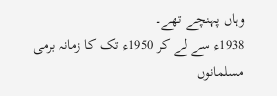وہاں پہنچے تھے۔
1938ء سے لے کر 1950ء تک کا زمانہ برمی مسلمانوں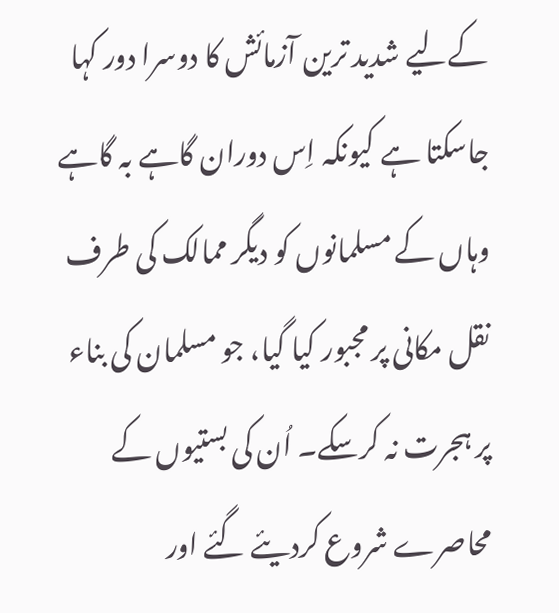کےلیے شدید ترین آزمائش کا دوسرا دور کہا جاسکتا ہے کیونکہ اِس دوران گاہے بہ گاہے وہاں کے مسلمانوں کو دیگر ممالک کی طرف نقل مکانی پر مجبور کیا گیا، جو مسلمان کی بناء پر ہجرت نہ کرسکے۔ اُن کی بستیوں کے محاصرے شروع کردیئے گئے اور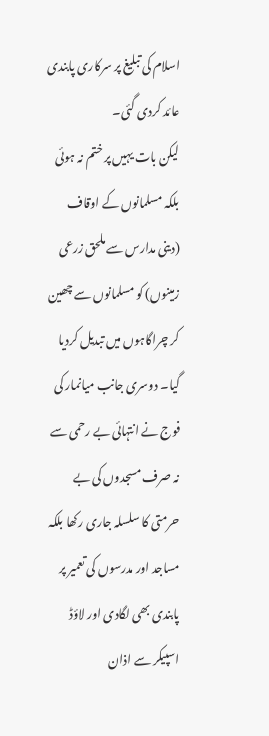اسلام کی تبلیغ پر سرکاری پابندی عائد کردی گئی۔
لیکن بات یہیں پر ختم نہ ہوئی بلکہ مسلمانوں کے اوقاف (دینی مدارس سے ملحق زرعی زمینوں) کو مسلمانوں سے چھین کر چراگاہوں میں تبدیل کردیا گیا۔ دوسری جانب میانمار کی فوج نے انتہائی بے رحمی سے نہ صرف مسجدوں کی بے حرمتی کا سلسلہ جاری رکھا بلکہ مساجد اور مدرسوں کی تعمیر پر پابندی بھی لگادی اور لاؤڈ اسپیکر سے اذان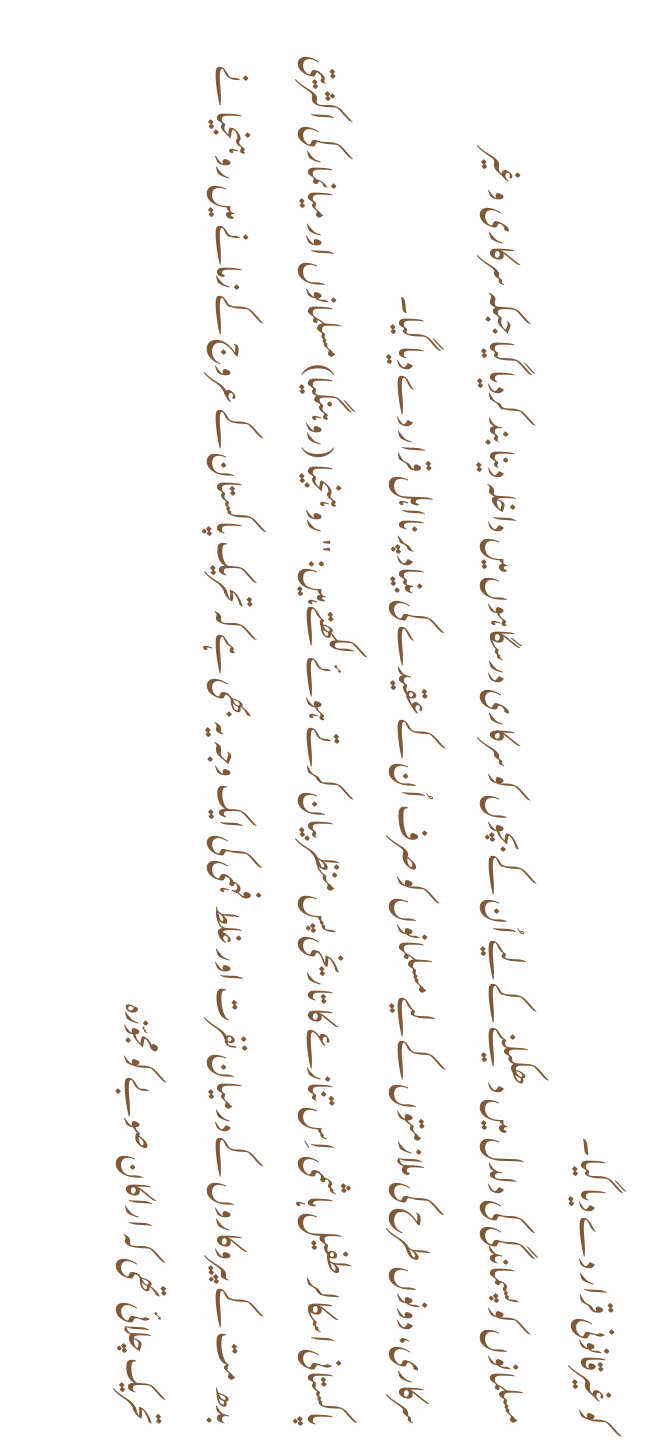کو غیرقانونی قرار دے دیا گیا۔
مسلمانوں کو پسماندگی کی دلدل میں دھکیلنے کےلیے اُن کے بچوں کو سرکاری درسگاہوں میں داخلہ دینا بند کردیا گیا جبکہ سرکاری و غیر سرکاری، دونوں طرح کی ملازمتوں کےلیے مسلمانوں کو صرف اُن کے عقیدے کی بنیاد پر نااہل قرار دے دیا گیا۔
پاکستانی اسکالر طفیل ہاشمی اِس تنازعے کا تاریخی پس منظر بیان کرتے ہوئے لکھتے ہیں: ''روہنجیا (روہنگیا) مسلمانوں اور میانمار کی اکثریتی بدھ مت کے پیروکاروں کے درمیان نفرت اور غلط فہمی کی ایک وجہ یہ بھی ہے کہ تحریک پاکستان کے عروج کے زمانے میں روہنجیا نے تحریک چلائی تھی کہ اراکان صوبے کو مجوّزہ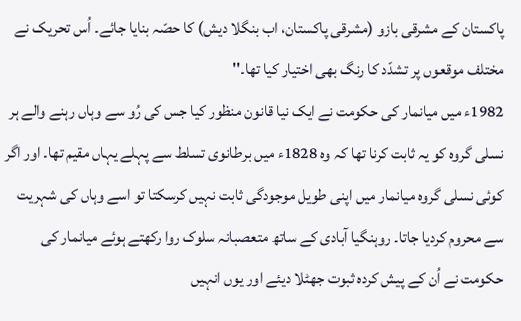پاکستان کے مشرقی بازو (مشرقی پاکستان، اب بنگلا دیش) کا حصّہ بنایا جائے۔ اُس تحریک نے مختلف موقعوں پر تشدّد کا رنگ بھی اختیار کیا تھا۔''
1982ء میں میانمار کی حکومت نے ایک نیا قانون منظور کیا جس کی رُو سے وہاں رہنے والے ہر نسلی گروہ کو یہ ثابت کرنا تھا کہ وہ 1828ء میں برطانوی تسلط سے پہلے یہاں مقیم تھا۔ اور اگر کوئی نسلی گروہ میانمار میں اپنی طویل موجودگی ثابت نہیں کرسکتا تو اسے وہاں کی شہریت سے محروم کردیا جاتا۔ روہنگیا آبادی کے ساتھ متعصبانہ سلوک روا رکھتے ہوئے میانمار کی حکومت نے اُن کے پیش کردہ ثبوت جھٹلا دیئے اور یوں انہیں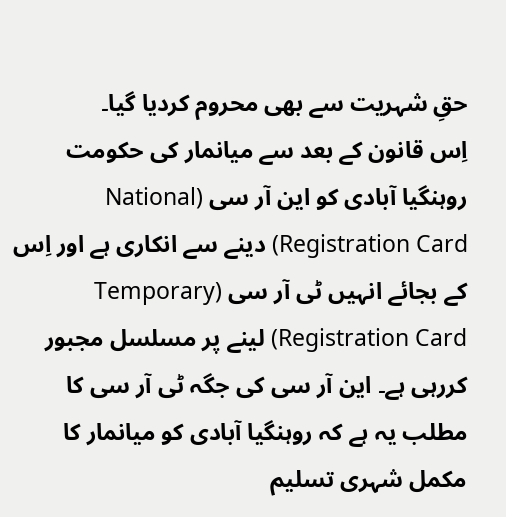حقِ شہریت سے بھی محروم کردیا گیا۔
اِس قانون کے بعد سے میانمار کی حکومت روہنگیا آبادی کو این آر سی (National Registration Card) دینے سے انکاری ہے اور اِس کے بجائے انہیں ٹی آر سی (Temporary Registration Card) لینے پر مسلسل مجبور کررہی ہے۔ این آر سی کی جگہ ٹی آر سی کا مطلب یہ ہے کہ روہنگیا آبادی کو میانمار کا مکمل شہری تسلیم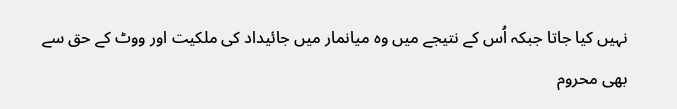نہیں کیا جاتا جبکہ اُس کے نتیجے میں وہ میانمار میں جائیداد کی ملکیت اور ووٹ کے حق سے بھی محروم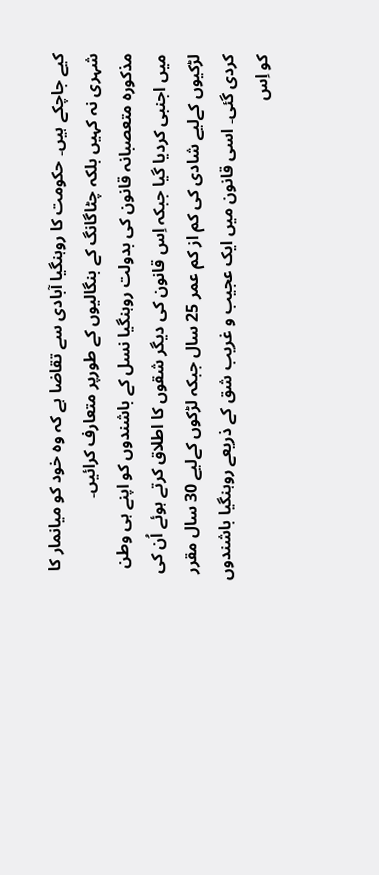کیے جاچکے ہیں۔ حکومت کا روہنگیا آبادی سے تقاضا ہے کہ وہ خود کو میانمار کا شہری نہ کہیں بلکہ چٹاگانگ کے بنگالیوں کے طورپر متعارف کرائیں۔
مذکورہ متعصبانہ قانون کی بدولت روہنگیا نسل کے باشندوں کو اپنے ہی وطن میں اجنبی کردیا گیا جبکہ اِس قانون کی دیگر شقوں کا اطلاق کرتے ہوئے اُن کی لڑکیوں کےلیے شادی کی کم از کم عمر 25 سال جبکہ لڑکوں کےلیے 30 سال مقرر کردی گئی۔ اسی قانون میں ایک عجیب و غریب شق کے ذریعے روہنگیا باشندوں کو اِس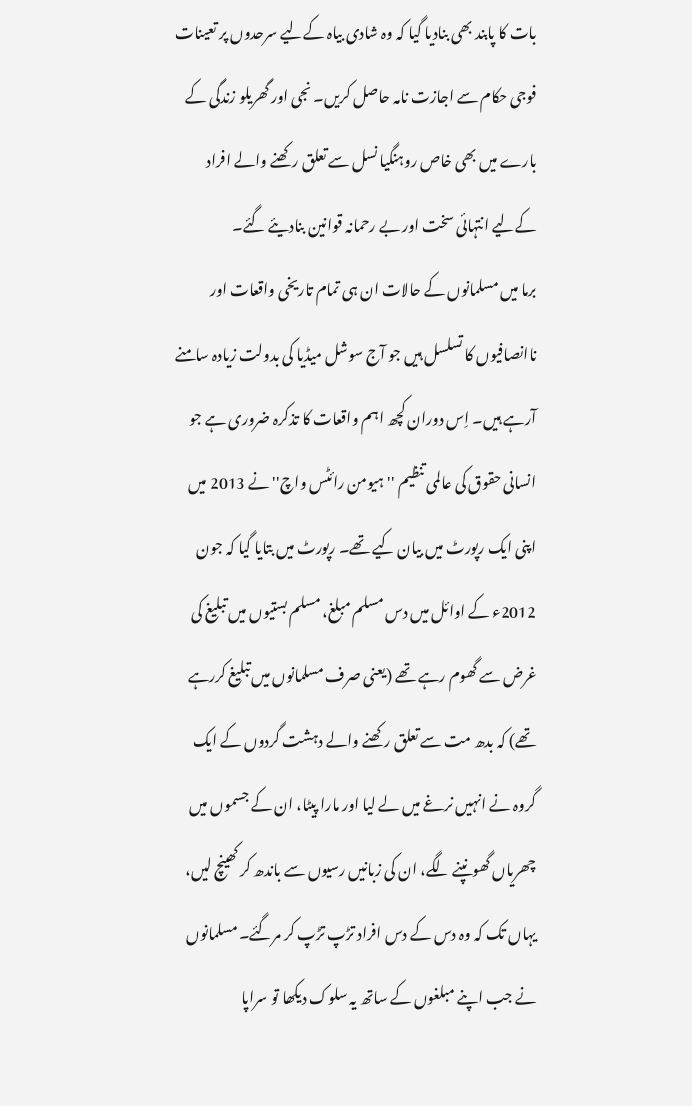بات کا پابند بھی بنادیا گیا کہ وہ شادی بیاہ کےلیے سرحدوں پر تعینات فوجی حکام سے اجازت نامہ حاصل کریں۔ نجی اور گھریلو زندگی کے بارے میں بھی خاص روہنگیا نسل سے تعلق رکھنے والے افراد کےلیے انتہائی سخت اور بے رحمانہ قوانین بنادیئے گئے۔
برما میں مسلمانوں کے حالات ان ہی تمام تاریخی واقعات اور ناانصافیوں کا تسلسل ہیں جو آج سوشل میڈیا کی بدولت زیادہ سامنے آرہے ہیں۔ اِس دوران کچھ اہم واقعات کا تذکرہ ضروری ہے جو انسانی حقوق کی عالمی تنظیم ''ہیومن رائٹس واچ'' نے 2013 میں اپنی ایک رپورٹ میں بیان کیے تھے۔ رپورٹ میں بتایا گیا کہ جون 2012ء کے اوائل میں دس مسلم مبلغ، مسلم بستیوں میں تبلیغ کی غرض سے گھوم رہے تھے (یعنی صرف مسلمانوں میں تبلیغ کررہے تھے) کہ بدھ مت سے تعلق رکھنے والے دہشت گردوں کے ایک گروہ نے انہیں نرغے میں لے لیا اور مارا پیٹا، ان کے جسموں میں چھریاں گھونپنے لگے، ان کی زبانیں رسیوں سے باندھ کر کھینچ لیں، یہاں تک کہ وہ دس کے دس افراد تڑپ تڑپ کر مرگئے۔ مسلمانوں نے جب اپنے مبلغوں کے ساتھ یہ سلوک دیکھا تو سراپا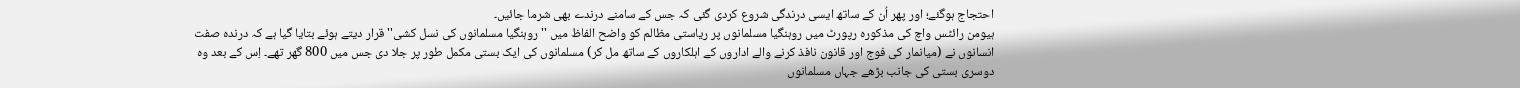احتجاج ہوگئے؛ اور پھر اُن کے ساتھ ایسی درندگی شروع کردی گئی کہ جس کے سامنے درندے بھی شرما جائیں۔
ہیومن رائٹس واچ کی مذکورہ رپورٹ میں روہنگیا مسلمانوں پر ریاستی مظالم کو واضح الفاظ میں ''روہنگیا مسلمانوں کی نسل کشی'' قرار دیتے ہوئے بتایا گیا ہے کہ درندہ صفت انسانوں نے (میانمار کی فوج اور قانون نافذ کرنے والے اداروں کے اہلکاروں کے ساتھ مل کر) مسلمانوں کی ایک بستی مکمل طور پر جلا دی جس میں 800 گھر تھے۔ اِس کے بعد وہ دوسری بستی کی جانب بڑھے جہاں مسلمانوں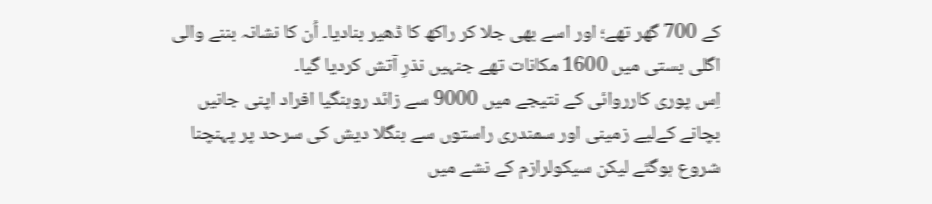کے 700 گھر تھے؛ اور اسے بھی جلا کر راکھ کا ڈھیر بنادیا۔ اُن کا نشانہ بننے والی اگلی بستی میں 1600 مکانات تھے جنہیں نذرِ آتش کردیا گیا۔
اِس پوری کارروائی کے نتیجے میں 9000 سے زائد روہنگیا افراد اپنی جانیں بچانے کےلیے زمینی اور سمندری راستوں سے بنگلا دیش کی سرحد پر پہنچنا شروع ہوگئے لیکن سیکولرازم کے نشے میں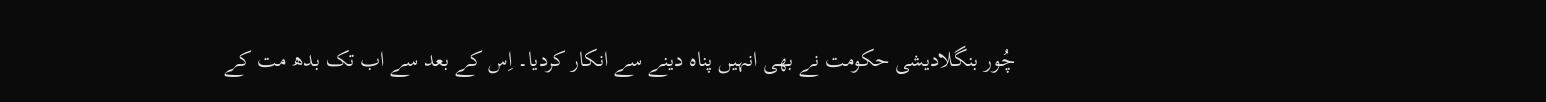چُور بنگلادیشی حکومت نے بھی انہیں پناہ دینے سے انکار کردیا۔ اِس کے بعد سے اب تک بدھ مت کے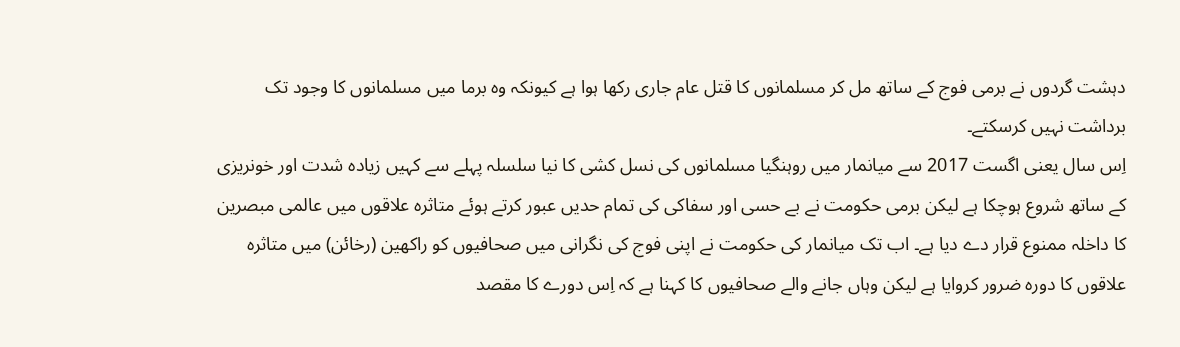دہشت گردوں نے برمی فوج کے ساتھ مل کر مسلمانوں کا قتل عام جاری رکھا ہوا ہے کیونکہ وہ برما میں مسلمانوں کا وجود تک برداشت نہیں کرسکتے۔
اِس سال یعنی اگست 2017 سے میانمار میں روہنگیا مسلمانوں کی نسل کشی کا نیا سلسلہ پہلے سے کہیں زیادہ شدت اور خونریزی کے ساتھ شروع ہوچکا ہے لیکن برمی حکومت نے بے حسی اور سفاکی کی تمام حدیں عبور کرتے ہوئے متاثرہ علاقوں میں عالمی مبصرین کا داخلہ ممنوع قرار دے دیا ہے۔ اب تک میانمار کی حکومت نے اپنی فوج کی نگرانی میں صحافیوں کو راکھین (رخائن) میں متاثرہ علاقوں کا دورہ ضرور کروایا ہے لیکن وہاں جانے والے صحافیوں کا کہنا ہے کہ اِس دورے کا مقصد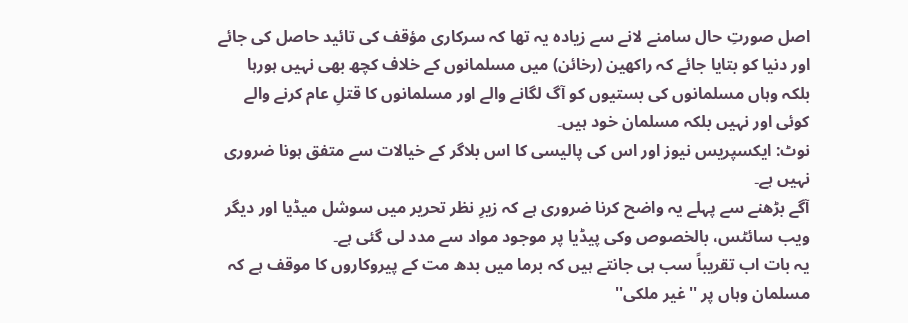اصل صورتِ حال سامنے لانے سے زیادہ یہ تھا کہ سرکاری مؤقف کی تائید حاصل کی جائے اور دنیا کو بتایا جائے کہ راکھین (رخائن) میں مسلمانوں کے خلاف کچھ بھی نہیں ہورہا بلکہ وہاں مسلمانوں کی بستیوں کو آگ لگانے والے اور مسلمانوں کا قتلِ عام کرنے والے کوئی اور نہیں بلکہ مسلمان خود ہیں۔
نوٹ: ایکسپریس نیوز اور اس کی پالیسی کا اس بلاگر کے خیالات سے متفق ہونا ضروری نہیں ہے۔
آگے بڑھنے سے پہلے یہ واضح کرنا ضروری ہے کہ زیرِ نظر تحریر میں سوشل میڈیا اور دیگر ویب سائٹس، بالخصوص وکی پیڈیا پر موجود مواد سے مدد لی گئی ہے۔
یہ بات اب تقریباً سب ہی جانتے ہیں کہ برما میں بدھ مت کے پیروکاروں کا موقف ہے کہ مسلمان وہاں پر ''غیر ملکی''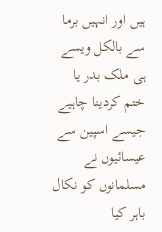ہیں اور انہیں برما سے بالکل ویسے ہی ملک بدر یا ختم کردینا چاہیے جیسے اسپین سے عیسائیوں نے مسلمانوں کو نکال باہر کیا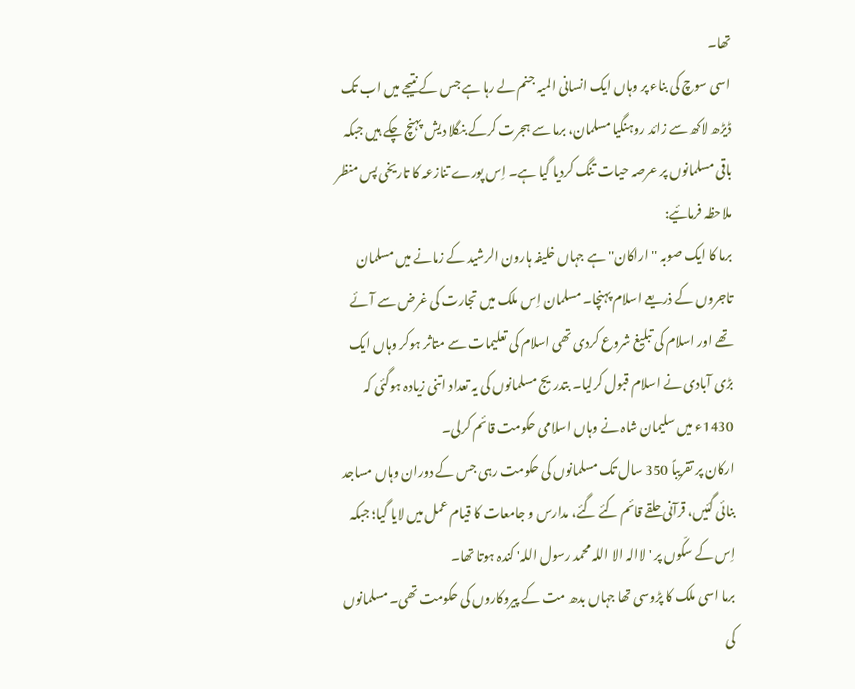تھا۔
اسی سوچ کی بناء پر وہاں ایک انسانی المیہ جنم لے رہا ہے جس کے نتیجے میں اب تک ڈیڑھ لاکھ سے زائد روہنگیا مسلمان، برما سے ہجرت کرکے بنگلا دیش پہنچ چکے ہیں جبکہ باقی مسلمانوں پر عرصہ حیات تنگ کردیا گیا ہے۔ اِس پورے تنازعہ کا تاریخی پس منظر ملاحظہ فرمائیے:
برما کا ایک صوبہ ''اراکان'' ہے جہاں خلیفہ ہارون الرشید کے زمانے میں مسلمان تاجروں کے ذریعے اسلام پہنچا۔ مسلمان اِس ملک میں تجارت کی غرض سے آئے تھے اور اسلام کی تبلیغ شروع کردی تھی اسلام کی تعلیمات سے متاثر ہوکر وہاں ایک بڑی آبادی نے اسلام قبول کرلیا۔ بتدریج مسلمانوں کی یہ تعداد اتنی زیادہ ہوگئی کہ 1430ء میں سلیمان شاہ نے وہاں اسلامی حکومت قائم کرلی۔
ارکان پر تقریباً 350 سال تک مسلمانوں کی حکومت رہی جس کے دوران وہاں مساجد بنائی گئیں، قرآنی حلقے قائم کئے گئے، مدارس و جامعات کا قیام عمل میں لایا گیا؛ جبکہ اِس کے سکّوں پر 'لاالہ الا اللہ محمد رسول اللہ' کندہ ہوتا تھا۔
برما اسی ملک کا پڑوسی تھا جہاں بدھ مت کے پیروکاروں کی حکومت تھی۔ مسلمانوں کی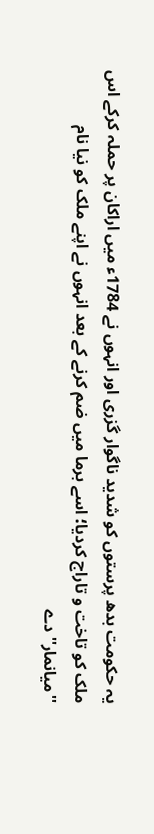یہ حکومت بدھ پرستوں کو شدید ناگوار گزری اور انہوں نے 1784ء میں اراکان پر حملہ کرکے اس ملک کو تاخت و تاراج کردیا؛ اسے برما میں ضم کرنے کے بعد انہوں نے اپنے ملک کو نیا نام ''میانمار'' دے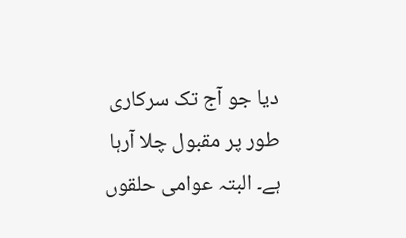دیا جو آج تک سرکاری طور پر مقبول چلا آرہا ہے۔ البتہ عوامی حلقوں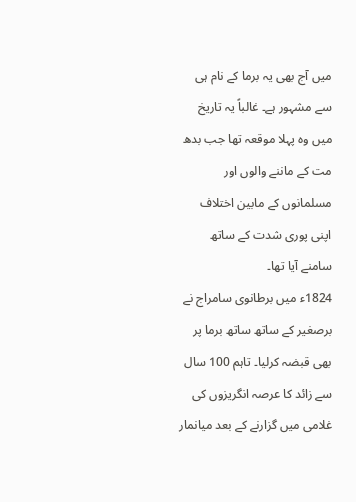میں آج بھی یہ برما کے نام ہی سے مشہور ہے۔ غالباً یہ تاریخ میں وہ پہلا موقعہ تھا جب بدھ مت کے ماننے والوں اور مسلمانوں کے مابین اختلاف اپنی پوری شدت کے ساتھ سامنے آیا تھا۔
1824ء میں برطانوی سامراج نے برصغیر کے ساتھ ساتھ برما پر بھی قبضہ کرلیا۔ تاہم 100 سال سے زائد کا عرصہ انگریزوں کی غلامی میں گزارنے کے بعد میانمار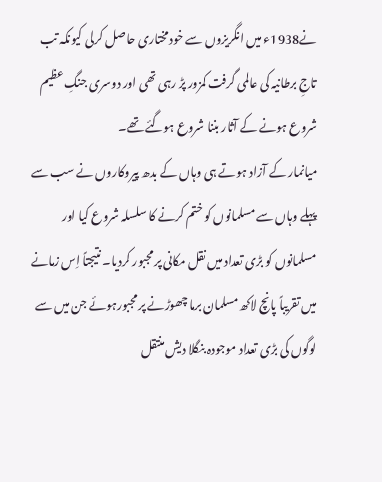نے1938ء میں انگریزوں سے خودمختاری حاصل کرلی کیونکہ تب تاجِ برطانیہ کی عالمی گرفت کمزور پڑ رہی تھی اور دوسری جنگِ عظیم شروع ہونے کے آثار بننا شروع ہوگئے تھے۔
میانمار کے آزاد ہوتے ہی وہاں کے بدھ پیروکاروں نے سب سے پہلے وہاں سے مسلمانوں کو ختم کرنے کا سلسلہ شروع کیا اور مسلمانوں کو بڑی تعداد میں نقل مکانی پر مجبور کردیا۔ نتیجتاً اِس زمانے میں تقریباً پانچ لاکھ مسلمان برما چھوڑنے پر مجبورہوئے جن میں سے لوگوں کی بڑی تعداد موجودہ بنگلا دیش منتقل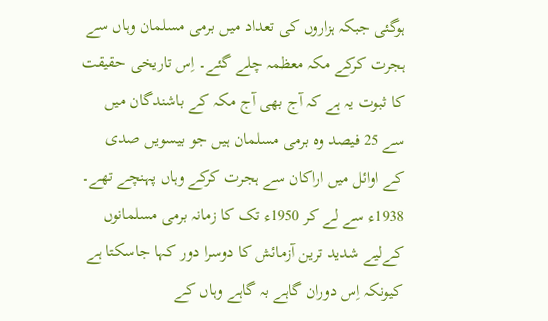ہوگئی جبکہ ہزاروں کی تعداد میں برمی مسلمان وہاں سے ہجرت کرکے مکہ معظمہ چلے گئے۔ اِس تاریخی حقیقت کا ثبوت یہ ہے کہ آج بھی آج مکہ کے باشندگان میں سے 25 فیصد وہ برمی مسلمان ہیں جو بیسویں صدی کے اوائل میں اراکان سے ہجرت کرکے وہاں پہنچے تھے۔
1938ء سے لے کر 1950ء تک کا زمانہ برمی مسلمانوں کےلیے شدید ترین آزمائش کا دوسرا دور کہا جاسکتا ہے کیونکہ اِس دوران گاہے بہ گاہے وہاں کے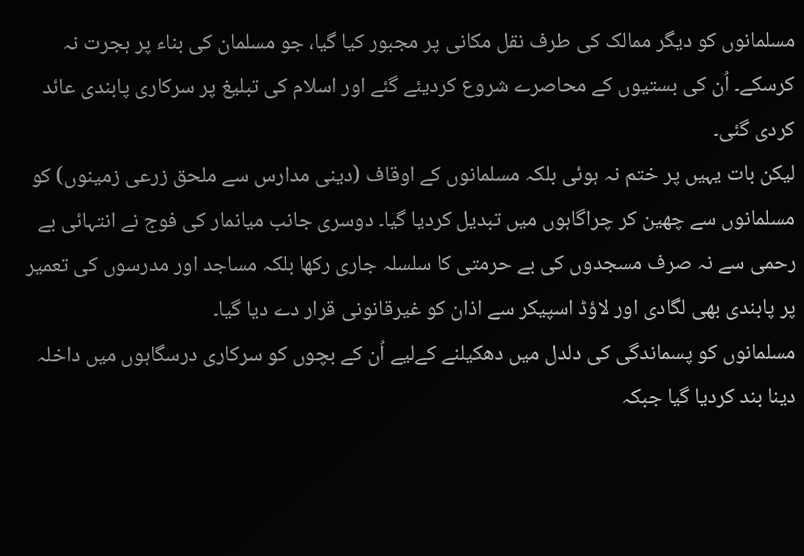مسلمانوں کو دیگر ممالک کی طرف نقل مکانی پر مجبور کیا گیا، جو مسلمان کی بناء پر ہجرت نہ کرسکے۔ اُن کی بستیوں کے محاصرے شروع کردیئے گئے اور اسلام کی تبلیغ پر سرکاری پابندی عائد کردی گئی۔
لیکن بات یہیں پر ختم نہ ہوئی بلکہ مسلمانوں کے اوقاف (دینی مدارس سے ملحق زرعی زمینوں) کو مسلمانوں سے چھین کر چراگاہوں میں تبدیل کردیا گیا۔ دوسری جانب میانمار کی فوج نے انتہائی بے رحمی سے نہ صرف مسجدوں کی بے حرمتی کا سلسلہ جاری رکھا بلکہ مساجد اور مدرسوں کی تعمیر پر پابندی بھی لگادی اور لاؤڈ اسپیکر سے اذان کو غیرقانونی قرار دے دیا گیا۔
مسلمانوں کو پسماندگی کی دلدل میں دھکیلنے کےلیے اُن کے بچوں کو سرکاری درسگاہوں میں داخلہ دینا بند کردیا گیا جبکہ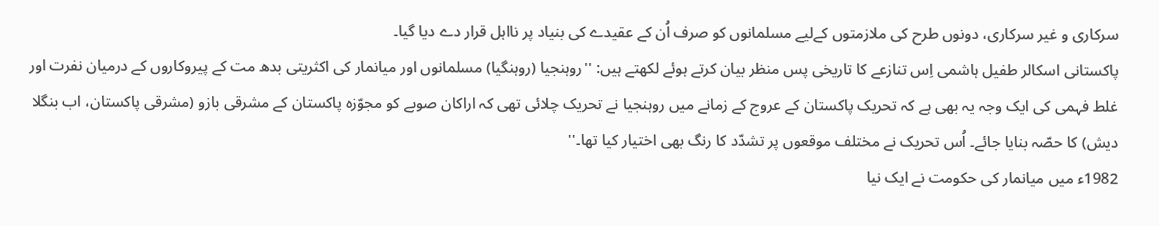سرکاری و غیر سرکاری، دونوں طرح کی ملازمتوں کےلیے مسلمانوں کو صرف اُن کے عقیدے کی بنیاد پر نااہل قرار دے دیا گیا۔
پاکستانی اسکالر طفیل ہاشمی اِس تنازعے کا تاریخی پس منظر بیان کرتے ہوئے لکھتے ہیں: ''روہنجیا (روہنگیا) مسلمانوں اور میانمار کی اکثریتی بدھ مت کے پیروکاروں کے درمیان نفرت اور غلط فہمی کی ایک وجہ یہ بھی ہے کہ تحریک پاکستان کے عروج کے زمانے میں روہنجیا نے تحریک چلائی تھی کہ اراکان صوبے کو مجوّزہ پاکستان کے مشرقی بازو (مشرقی پاکستان، اب بنگلا دیش) کا حصّہ بنایا جائے۔ اُس تحریک نے مختلف موقعوں پر تشدّد کا رنگ بھی اختیار کیا تھا۔''
1982ء میں میانمار کی حکومت نے ایک نیا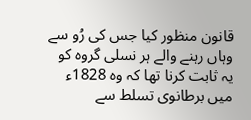قانون منظور کیا جس کی رُو سے وہاں رہنے والے ہر نسلی گروہ کو یہ ثابت کرنا تھا کہ وہ 1828ء میں برطانوی تسلط سے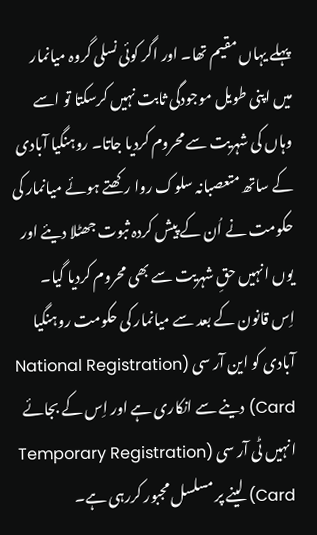پہلے یہاں مقیم تھا۔ اور اگر کوئی نسلی گروہ میانمار میں اپنی طویل موجودگی ثابت نہیں کرسکتا تو اسے وہاں کی شہریت سے محروم کردیا جاتا۔ روہنگیا آبادی کے ساتھ متعصبانہ سلوک روا رکھتے ہوئے میانمار کی حکومت نے اُن کے پیش کردہ ثبوت جھٹلا دیئے اور یوں انہیں حقِ شہریت سے بھی محروم کردیا گیا۔
اِس قانون کے بعد سے میانمار کی حکومت روہنگیا آبادی کو این آر سی (National Registration Card) دینے سے انکاری ہے اور اِس کے بجائے انہیں ٹی آر سی (Temporary Registration Card) لینے پر مسلسل مجبور کررہی ہے۔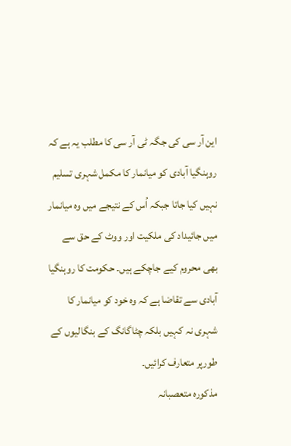این آر سی کی جگہ ٹی آر سی کا مطلب یہ ہے کہ روہنگیا آبادی کو میانمار کا مکمل شہری تسلیم نہیں کیا جاتا جبکہ اُس کے نتیجے میں وہ میانمار میں جائیداد کی ملکیت اور ووٹ کے حق سے بھی محروم کیے جاچکے ہیں۔ حکومت کا روہنگیا آبادی سے تقاضا ہے کہ وہ خود کو میانمار کا شہری نہ کہیں بلکہ چٹاگانگ کے بنگالیوں کے طورپر متعارف کرائیں۔
مذکورہ متعصبانہ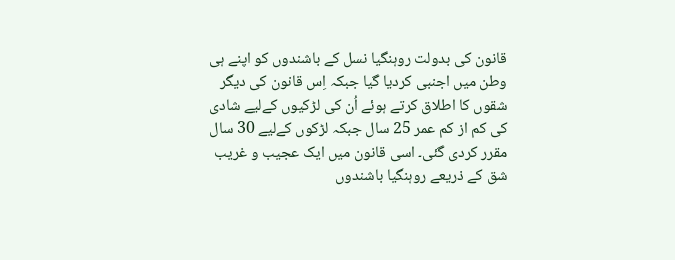قانون کی بدولت روہنگیا نسل کے باشندوں کو اپنے ہی وطن میں اجنبی کردیا گیا جبکہ اِس قانون کی دیگر شقوں کا اطلاق کرتے ہوئے اُن کی لڑکیوں کےلیے شادی کی کم از کم عمر 25 سال جبکہ لڑکوں کےلیے 30 سال مقرر کردی گئی۔ اسی قانون میں ایک عجیب و غریب شق کے ذریعے روہنگیا باشندوں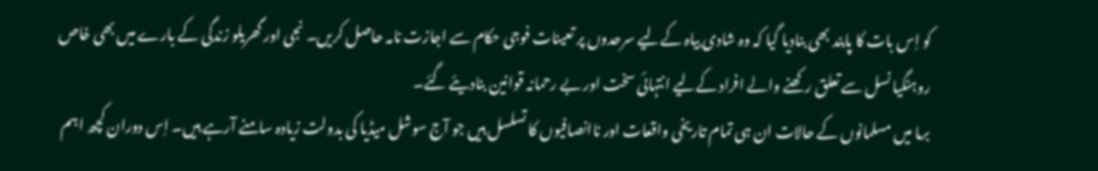کو اِس بات کا پابند بھی بنادیا گیا کہ وہ شادی بیاہ کےلیے سرحدوں پر تعینات فوجی حکام سے اجازت نامہ حاصل کریں۔ نجی اور گھریلو زندگی کے بارے میں بھی خاص روہنگیا نسل سے تعلق رکھنے والے افراد کےلیے انتہائی سخت اور بے رحمانہ قوانین بنادیئے گئے۔
برما میں مسلمانوں کے حالات ان ہی تمام تاریخی واقعات اور ناانصافیوں کا تسلسل ہیں جو آج سوشل میڈیا کی بدولت زیادہ سامنے آرہے ہیں۔ اِس دوران کچھ اہم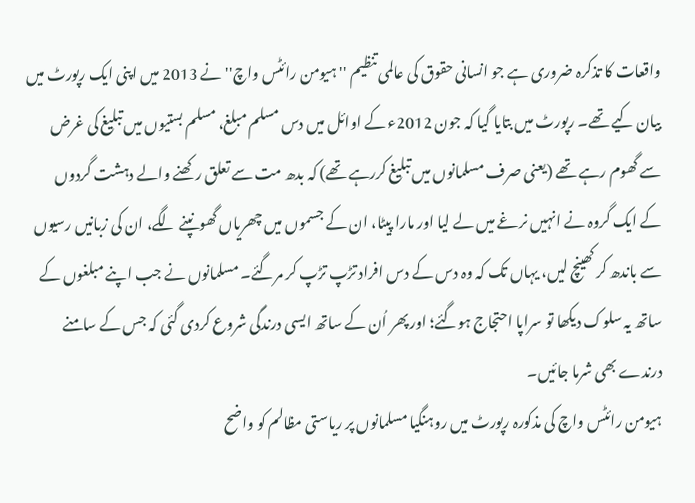واقعات کا تذکرہ ضروری ہے جو انسانی حقوق کی عالمی تنظیم ''ہیومن رائٹس واچ'' نے 2013 میں اپنی ایک رپورٹ میں بیان کیے تھے۔ رپورٹ میں بتایا گیا کہ جون 2012ء کے اوائل میں دس مسلم مبلغ، مسلم بستیوں میں تبلیغ کی غرض سے گھوم رہے تھے (یعنی صرف مسلمانوں میں تبلیغ کررہے تھے) کہ بدھ مت سے تعلق رکھنے والے دہشت گردوں کے ایک گروہ نے انہیں نرغے میں لے لیا اور مارا پیٹا، ان کے جسموں میں چھریاں گھونپنے لگے، ان کی زبانیں رسیوں سے باندھ کر کھینچ لیں، یہاں تک کہ وہ دس کے دس افراد تڑپ تڑپ کر مرگئے۔ مسلمانوں نے جب اپنے مبلغوں کے ساتھ یہ سلوک دیکھا تو سراپا احتجاج ہوگئے؛ اور پھر اُن کے ساتھ ایسی درندگی شروع کردی گئی کہ جس کے سامنے درندے بھی شرما جائیں۔
ہیومن رائٹس واچ کی مذکورہ رپورٹ میں روہنگیا مسلمانوں پر ریاستی مظالم کو واضح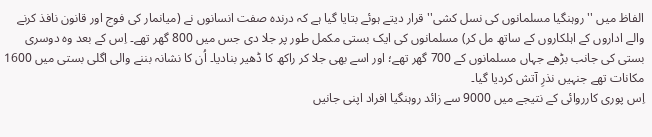الفاظ میں ''روہنگیا مسلمانوں کی نسل کشی'' قرار دیتے ہوئے بتایا گیا ہے کہ درندہ صفت انسانوں نے (میانمار کی فوج اور قانون نافذ کرنے والے اداروں کے اہلکاروں کے ساتھ مل کر) مسلمانوں کی ایک بستی مکمل طور پر جلا دی جس میں 800 گھر تھے۔ اِس کے بعد وہ دوسری بستی کی جانب بڑھے جہاں مسلمانوں کے 700 گھر تھے؛ اور اسے بھی جلا کر راکھ کا ڈھیر بنادیا۔ اُن کا نشانہ بننے والی اگلی بستی میں 1600 مکانات تھے جنہیں نذرِ آتش کردیا گیا۔
اِس پوری کارروائی کے نتیجے میں 9000 سے زائد روہنگیا افراد اپنی جانیں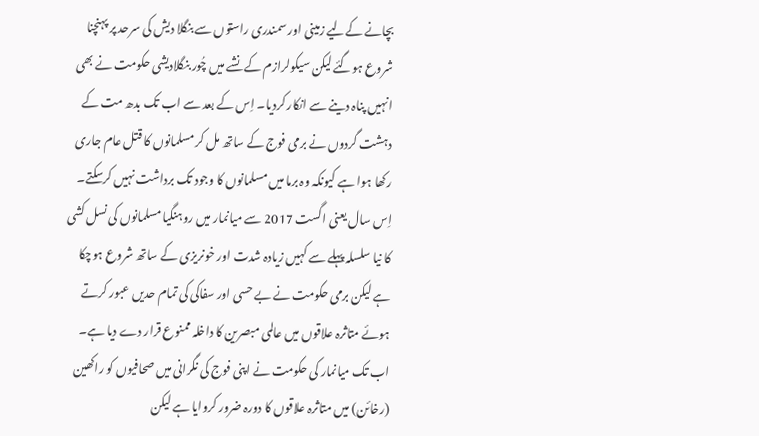بچانے کےلیے زمینی اور سمندری راستوں سے بنگلا دیش کی سرحد پر پہنچنا شروع ہوگئے لیکن سیکولرازم کے نشے میں چُور بنگلادیشی حکومت نے بھی انہیں پناہ دینے سے انکار کردیا۔ اِس کے بعد سے اب تک بدھ مت کے دہشت گردوں نے برمی فوج کے ساتھ مل کر مسلمانوں کا قتل عام جاری رکھا ہوا ہے کیونکہ وہ برما میں مسلمانوں کا وجود تک برداشت نہیں کرسکتے۔
اِس سال یعنی اگست 2017 سے میانمار میں روہنگیا مسلمانوں کی نسل کشی کا نیا سلسلہ پہلے سے کہیں زیادہ شدت اور خونریزی کے ساتھ شروع ہوچکا ہے لیکن برمی حکومت نے بے حسی اور سفاکی کی تمام حدیں عبور کرتے ہوئے متاثرہ علاقوں میں عالمی مبصرین کا داخلہ ممنوع قرار دے دیا ہے۔ اب تک میانمار کی حکومت نے اپنی فوج کی نگرانی میں صحافیوں کو راکھین (رخائن) میں متاثرہ علاقوں کا دورہ ضرور کروایا ہے لیکن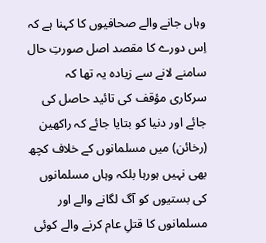وہاں جانے والے صحافیوں کا کہنا ہے کہ اِس دورے کا مقصد اصل صورتِ حال سامنے لانے سے زیادہ یہ تھا کہ سرکاری مؤقف کی تائید حاصل کی جائے اور دنیا کو بتایا جائے کہ راکھین (رخائن) میں مسلمانوں کے خلاف کچھ بھی نہیں ہورہا بلکہ وہاں مسلمانوں کی بستیوں کو آگ لگانے والے اور مسلمانوں کا قتلِ عام کرنے والے کوئی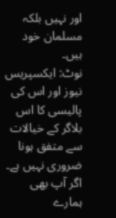اور نہیں بلکہ مسلمان خود ہیں۔
نوٹ: ایکسپریس نیوز اور اس کی پالیسی کا اس بلاگر کے خیالات سے متفق ہونا ضروری نہیں ہے۔
اگر آپ بھی ہمارے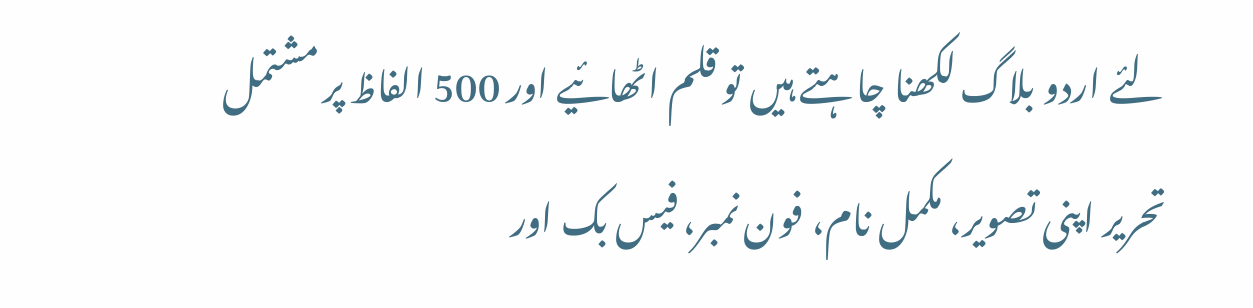لئے اردو بلاگ لکھنا چاہتے ہیں تو قلم اٹھائیے اور 500 الفاظ پر مشتمل تحریر اپنی تصویر، مکمل نام، فون نمبر، فیس بک اور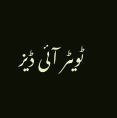ٹویٹر آئی ڈیز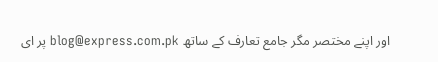اور اپنے مختصر مگر جامع تعارف کے ساتھ blog@express.com.pk پر ای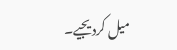میل کردیجیے۔